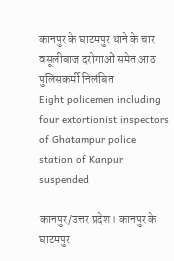कानपुर के घाटमपुर थाने के चार वसूलीबाज दरोगाओं समेत आठ पुलिसकर्मी निलंबित
Eight policemen including four extortionist inspectors of Ghatampur police station of Kanpur suspended

कानपुर/उत्तर प्रदेश। कानपुर के घाटमपुर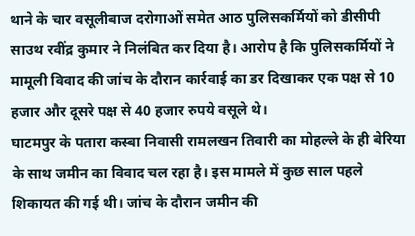थाने के चार वसूलीबाज दरोगाओं समेत आठ पुलिसकर्मियों को डीसीपी साउथ रवींद्र कुमार ने निलंबित कर दिया है। आरोप है कि पुलिसकर्मियों ने मामूली विवाद की जांच के दौरान कार्रवाई का डर दिखाकर एक पक्ष से 10 हजार और दूसरे पक्ष से 40 हजार रुपये वसूले थे।
घाटमपुर के पतारा कस्बा निवासी रामलखन तिवारी का मोहल्ले के ही बेरिया के साथ जमीन का विवाद चल रहा है। इस मामले में कुछ साल पहले शिकायत की गई थी। जांच के दौरान जमीन की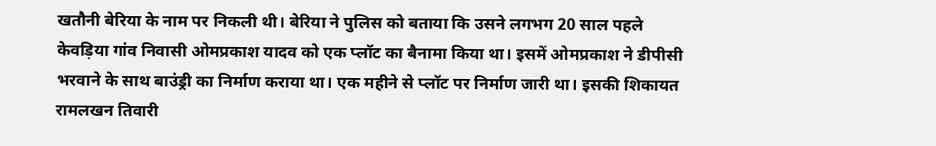खतौनी बेरिया के नाम पर निकली थी। बेरिया ने पुलिस को बताया कि उसने लगभग 20 साल पहले केवड़िया गांव निवासी ओमप्रकाश यादव को एक प्लॉट का बैनामा किया था। इसमें ओमप्रकाश ने डीपीसी भरवाने के साथ बाउंड्री का निर्माण कराया था। एक महीने से प्लॉट पर निर्माण जारी था। इसकी शिकायत रामलखन तिवारी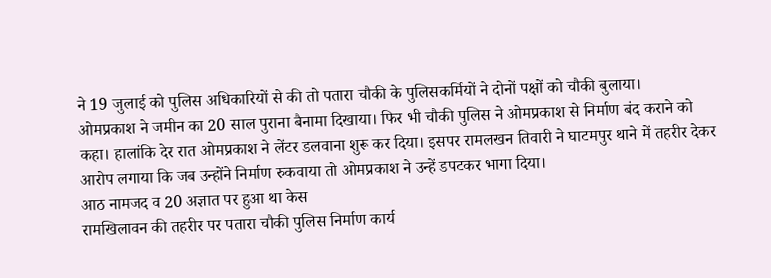ने 19 जुलाई को पुलिस अधिकारियों से की तो पतारा चौकी के पुलिसकर्मियों ने दोनों पक्षों को चौकी बुलाया।
ओमप्रकाश ने जमीन का 20 साल पुराना बैनामा दिखाया। फिर भी चौकी पुलिस ने ओमप्रकाश से निर्माण बंद कराने को कहा। हालांकि देर रात ओमप्रकाश ने लेंटर डलवाना शुरू कर दिया। इसपर रामलखन तिवारी ने घाटमपुर थाने में तहरीर देकर आरोप लगाया कि जब उन्होंने निर्माण रुकवाया तो ओमप्रकाश ने उन्हें डपटकर भागा दिया।
आठ नामजद व 20 अज्ञात पर हुआ था केस
रामखिलावन की तहरीर पर पतारा चौकी पुलिस निर्माण कार्य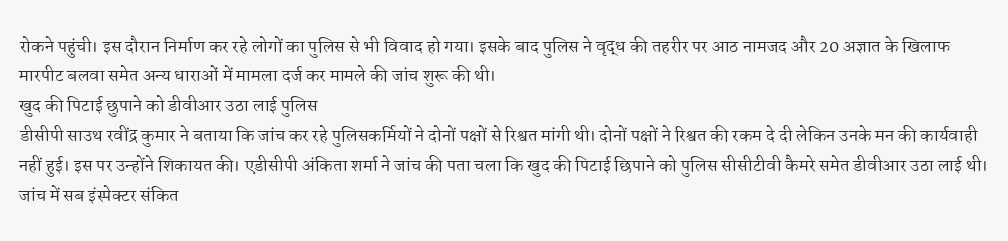रोकने पहुंची। इस दौरान निर्माण कर रहे लोगों का पुलिस से भी विवाद हो गया। इसके बाद पुलिस ने वृद्ध की तहरीर पर आठ नामजद और 20 अज्ञात के खिलाफ मारपीट बलवा समेत अन्य धाराओं में मामला दर्ज कर मामले की जांच शुरू की थी।
खुद की पिटाई छुपाने को डीवीआर उठा लाई पुलिस
डीसीपी साउथ रवींद्र कुमार ने बताया कि जांच कर रहे पुलिसकर्मियों ने दोनों पक्षों से रिश्वत मांगी थी। दोनों पक्षों ने रिश्वत की रकम दे दी लेकिन उनके मन की कार्यवाही नहीं हुई। इस पर उन्होंने शिकायत की। एडीसीपी अंकिता शर्मा ने जांच की पता चला कि खुद की पिटाई छिपाने को पुलिस सीसीटीवी कैमरे समेत डीवीआर उठा लाई थी। जांच में सब इंस्पेक्टर संकित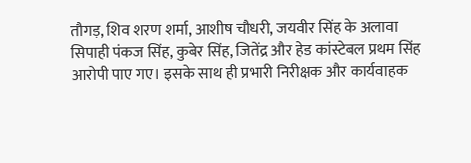तौगड़, शिव शरण शर्मा, आशीष चौधरी, जयवीर सिंह के अलावा सिपाही पंकज सिंह, कुबेर सिंह, जितेंद्र और हेड कांस्टेबल प्रथम सिंह आरोपी पाए गए। इसके साथ ही प्रभारी निरीक्षक और कार्यवाहक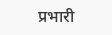प्रभारी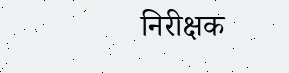निरीक्षक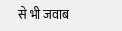से भी जवाब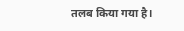तलब किया गया है।